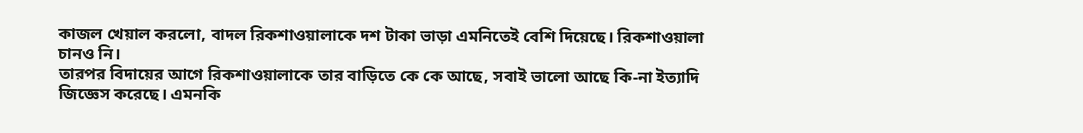কাজল খেয়াল করলো, বাদল রিকশাওয়ালাকে দশ টাকা ভাড়া এমনিতেই বেশি দিয়েছে। রিকশাওয়ালা চানও নি।
তারপর বিদায়ের আগে রিকশাওয়ালাকে তার বাড়িতে কে কে আছে, সবাই ভালো আছে কি-না ইত্যাদি জিজ্ঞেস করেছে। এমনকি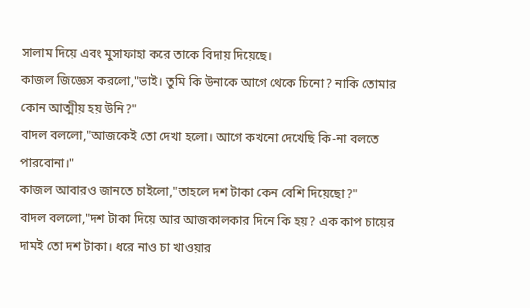সালাম দিয়ে এবং মুসাফাহা করে তাকে বিদায় দিয়েছে।
কাজল জিজ্ঞেস করলো,"ভাই। তুমি কি উনাকে আগে থেকে চিনো? নাকি তোমার কোন আত্মীয় হয় উনি?"
বাদল বললো,"আজকেই তো দেখা হলো। আগে কখনো দেখেছি কি-না বলতে পারবোনা।"
কাজল আবারও জানতে চাইলো,"তাহলে দশ টাকা কেন বেশি দিয়েছো?"
বাদল বললো,"দশ টাকা দিয়ে আর আজকালকার দিনে কি হয়? এক কাপ চায়ের দামই তো দশ টাকা। ধরে নাও চা খাওয়ার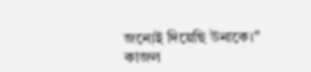জন্যেই দিয়েছি উনাকে।"
কাজল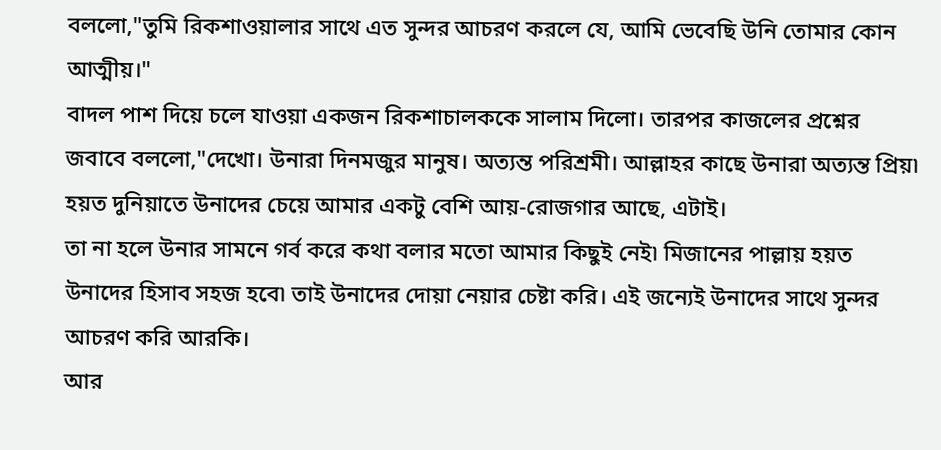বললো,"তুমি রিকশাওয়ালার সাথে এত সুন্দর আচরণ করলে যে, আমি ভেবেছি উনি তোমার কোন আত্মীয়।"
বাদল পাশ দিয়ে চলে যাওয়া একজন রিকশাচালককে সালাম দিলো। তারপর কাজলের প্রশ্নের জবাবে বললো,"দেখো। উনারা দিনমজুর মানুষ। অত্যন্ত পরিশ্রমী। আল্লাহর কাছে উনারা অত্যন্ত প্রিয়৷ হয়ত দুনিয়াতে উনাদের চেয়ে আমার একটু বেশি আয়-রোজগার আছে, এটাই।
তা না হলে উনার সামনে গর্ব করে কথা বলার মতো আমার কিছুই নেই৷ মিজানের পাল্লায় হয়ত উনাদের হিসাব সহজ হবে৷ তাই উনাদের দোয়া নেয়ার চেষ্টা করি। এই জন্যেই উনাদের সাথে সুন্দর আচরণ করি আরকি।
আর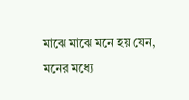মাঝে মাঝে মনে হয় যেন, মনের মধ্যে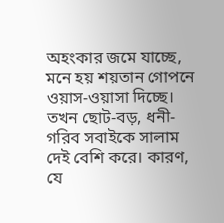অহংকার জমে যাচ্ছে, মনে হয় শয়তান গোপনে ওয়াস-ওয়াসা দিচ্ছে। তখন ছোট-বড়, ধনী-গরিব সবাইকে সালাম দেই বেশি করে। কারণ, যে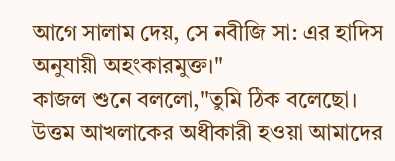আগে সালাম দেয়, সে নবীজি সা: এর হাদিস অনুযায়ী অহংকারমুক্ত।"
কাজল শুনে বললো,"তুমি ঠিক বলেছো। উত্তম আখলাকের অধীকারী হওয়া আমাদের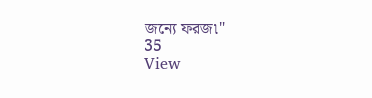জন্যে ফরজ৷"
35
View